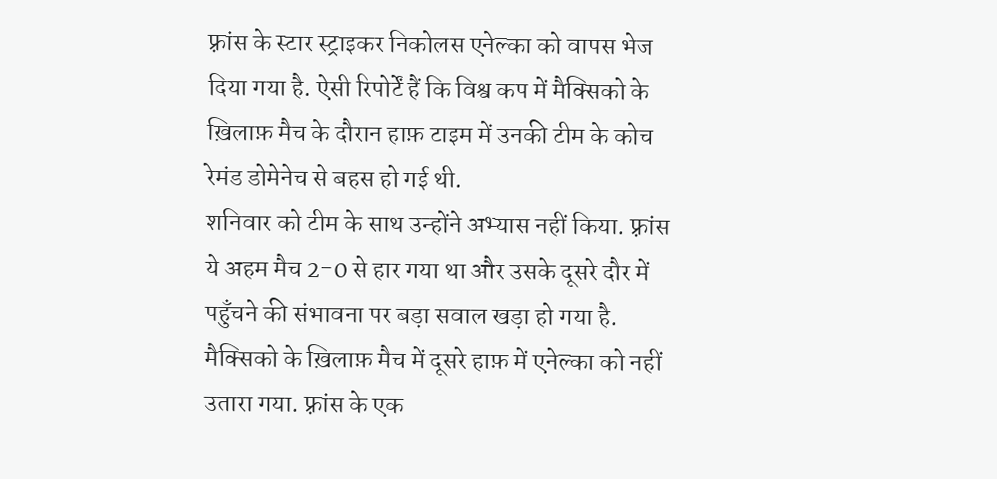फ़्रांस के स्टार स्ट्राइकर निकोलस एनेल्का को वापस भेज दिया गया है. ऐसी रिपोर्टें हैं कि विश्व कप में मैक्सिको के ख़िलाफ़ मैच के दौरान हाफ़ टाइम में उनकी टीम के कोच रेमंड डोमेनेच से बहस हो गई थी.
शनिवार को टीम के साथ उन्होंने अभ्यास नहीं किया. फ़्रांस ये अहम मैच 2-0 से हार गया था और उसके दूसरे दौर में पहुँचने की संभावना पर बड़ा सवाल खड़ा हो गया है.
मैक्सिको के ख़िलाफ़ मैच में दूसरे हाफ़ में एनेल्का को नहीं उतारा गया. फ़्रांस के एक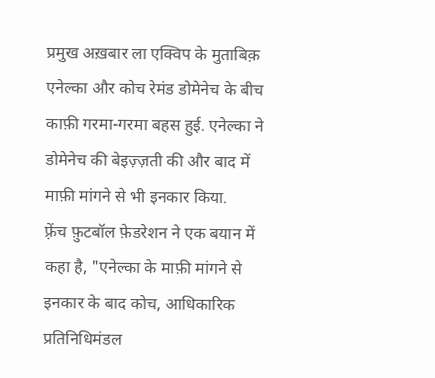प्रमुख अख़बार ला एक्विप के मुताबिक़ एनेल्का और कोच रेमंड डोमेनेच के बीच काफ़ी गरमा-गरमा बहस हुई. एनेल्का ने डोमेनेच की बेइज़्ज़ती की और बाद में माफ़ी मांगने से भी इनकार किया.
फ़्रेंच फ़ुटबॉल फ़ेडरेशन ने एक बयान में कहा है, "एनेल्का के माफ़ी मांगने से इनकार के बाद कोच, आधिकारिक प्रतिनिधिमंडल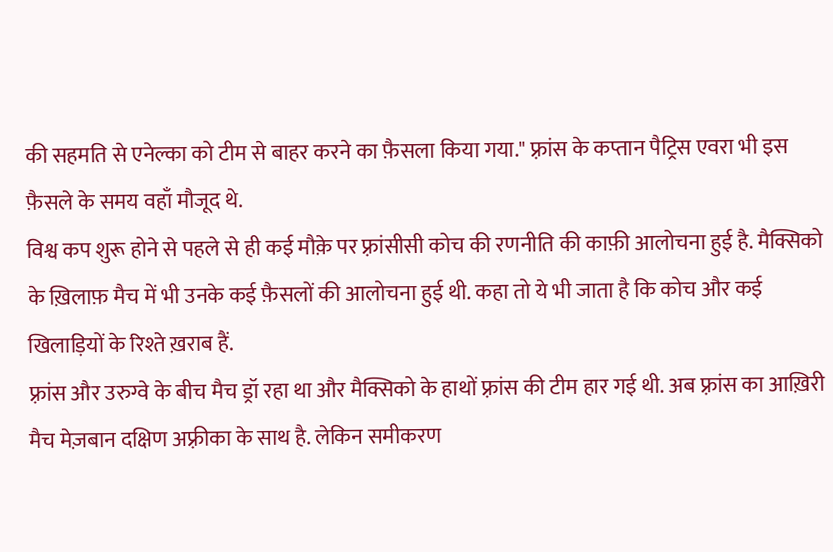की सहमति से एनेल्का को टीम से बाहर करने का फ़ैसला किया गया." फ़्रांस के कप्तान पैट्रिस एवरा भी इस फ़ैसले के समय वहाँ मौजूद थे.
विश्व कप शुरू होने से पहले से ही कई मौक़े पर फ़्रांसीसी कोच की रणनीति की काफ़ी आलोचना हुई है. मैक्सिको के ख़िलाफ़ मैच में भी उनके कई फ़ैसलों की आलोचना हुई थी. कहा तो ये भी जाता है कि कोच और कई खिलाड़ियों के रिश्ते ख़राब हैं.
फ़्रांस और उरुग्वे के बीच मैच ड्रॉ रहा था और मैक्सिको के हाथों फ़्रांस की टीम हार गई थी. अब फ़्रांस का आख़िरी मैच मेज़बान दक्षिण अफ़्रीका के साथ है. लेकिन समीकरण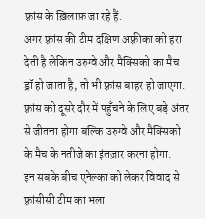फ़्रांस के ख़िलाफ़ जा रहे हैं.
अगर फ़्रांस की टीम दक्षिण अफ़्रीका को हरा देती है लेकिन उरुग्वे और मैक्सिको का मैच ड्रॉ हो जाता है, तो भी फ़्रांस बाहर हो जाएगा. फ़्रांस को दूसरे दौर में पहुँचने के लिए बड़े अंतर से जीतना होगा बल्कि उरुग्वे और मैक्सिको के मैच के नतीजे का इंतज़ार करना होगा.
इन सबके बीच एनेल्का को लेकर विवाद से फ़्रांसीसी टीम का भला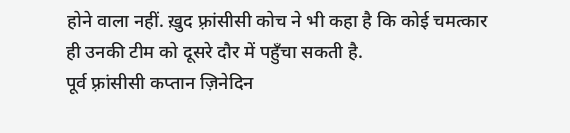होने वाला नहीं. ख़ुद फ़्रांसीसी कोच ने भी कहा है कि कोई चमत्कार ही उनकी टीम को दूसरे दौर में पहुँचा सकती है.
पूर्व फ़्रांसीसी कप्तान ज़िनेदिन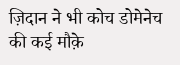ज़िदान ने भी कोच डोमेनेच की कई मौक़े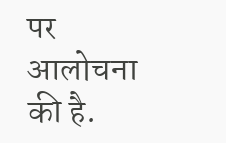पर आलोचना की है.